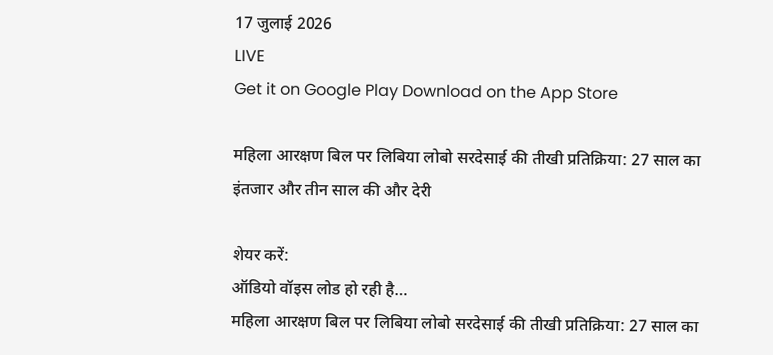17 जुलाई 2026
LIVE
Get it on Google Play Download on the App Store

महिला आरक्षण बिल पर लिबिया लोबो सरदेसाई की तीखी प्रतिक्रिया: 27 साल का इंतजार और तीन साल की और देरी

शेयर करें:
ऑडियो वॉइस लोड हो रही है…
महिला आरक्षण बिल पर लिबिया लोबो सरदेसाई की तीखी प्रतिक्रिया: 27 साल का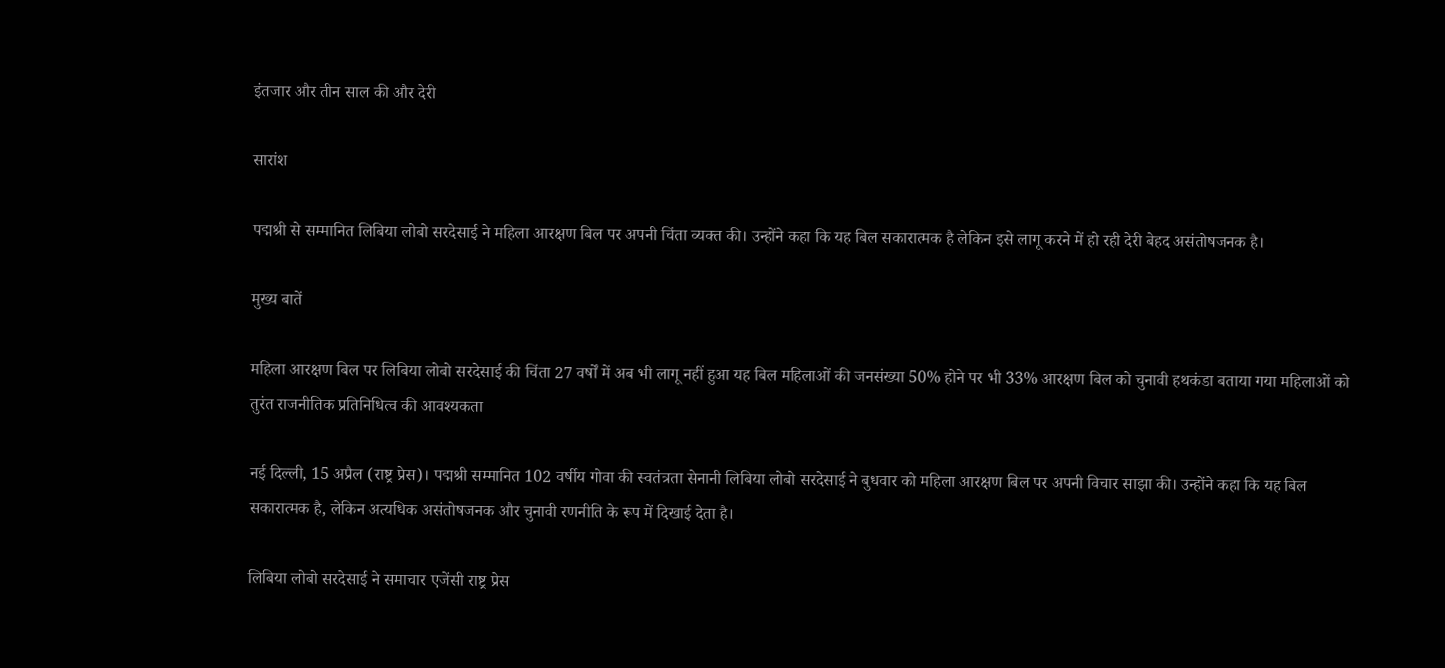इंतजार और तीन साल की और देरी

सारांश

पद्मश्री से सम्मानित लिबिया लोबो सरदेसाई ने महिला आरक्षण बिल पर अपनी चिंता व्यक्त की। उन्होंने कहा कि यह बिल सकारात्मक है लेकिन इसे लागू करने में हो रही देरी बेहद असंतोषजनक है।

मुख्य बातें

महिला आरक्षण बिल पर लिबिया लोबो सरदेसाई की चिंता 27 वर्षों में अब भी लागू नहीं हुआ यह बिल महिलाओं की जनसंख्या 50% होने पर भी 33% आरक्षण बिल को चुनावी हथकंडा बताया गया महिलाओं को तुरंत राजनीतिक प्रतिनिधित्व की आवश्यकता

नई दिल्ली, 15 अप्रैल (राष्ट्र प्रेस)। पद्मश्री सम्मानित 102 वर्षीय गोवा की स्वतंत्रता सेनानी लिबिया लोबो सरदेसाई ने बुधवार को महिला आरक्षण बिल पर अपनी विचार साझा की। उन्होंने कहा कि यह बिल सकारात्मक है, लेकिन अत्यधिक असंतोषजनक और चुनावी रणनीति के रूप में दिखाई देता है।

लिबिया लोबो सरदेसाई ने समाचार एजेंसी राष्ट्र प्रेस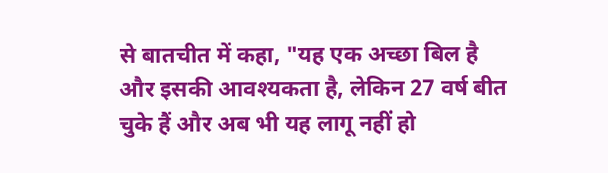से बातचीत में कहा, "यह एक अच्छा बिल है और इसकी आवश्यकता है, लेकिन 27 वर्ष बीत चुके हैं और अब भी यह लागू नहीं हो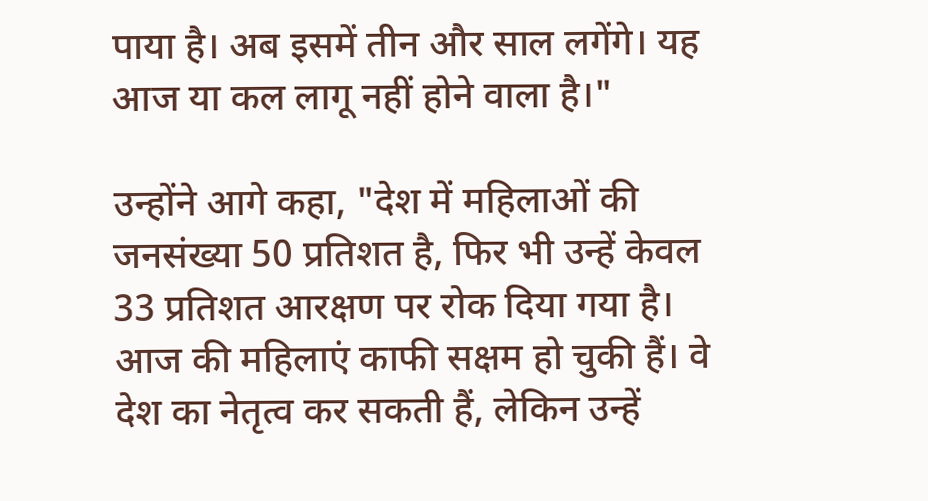पाया है। अब इसमें तीन और साल लगेंगे। यह आज या कल लागू नहीं होने वाला है।"

उन्होंने आगे कहा, "देश में महिलाओं की जनसंख्या 50 प्रतिशत है, फिर भी उन्हें केवल 33 प्रतिशत आरक्षण पर रोक दिया गया है। आज की महिलाएं काफी सक्षम हो चुकी हैं। वे देश का नेतृत्व कर सकती हैं, लेकिन उन्हें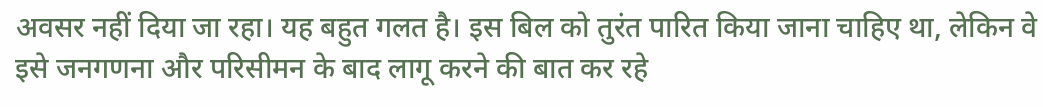अवसर नहीं दिया जा रहा। यह बहुत गलत है। इस बिल को तुरंत पारित किया जाना चाहिए था, लेकिन वे इसे जनगणना और परिसीमन के बाद लागू करने की बात कर रहे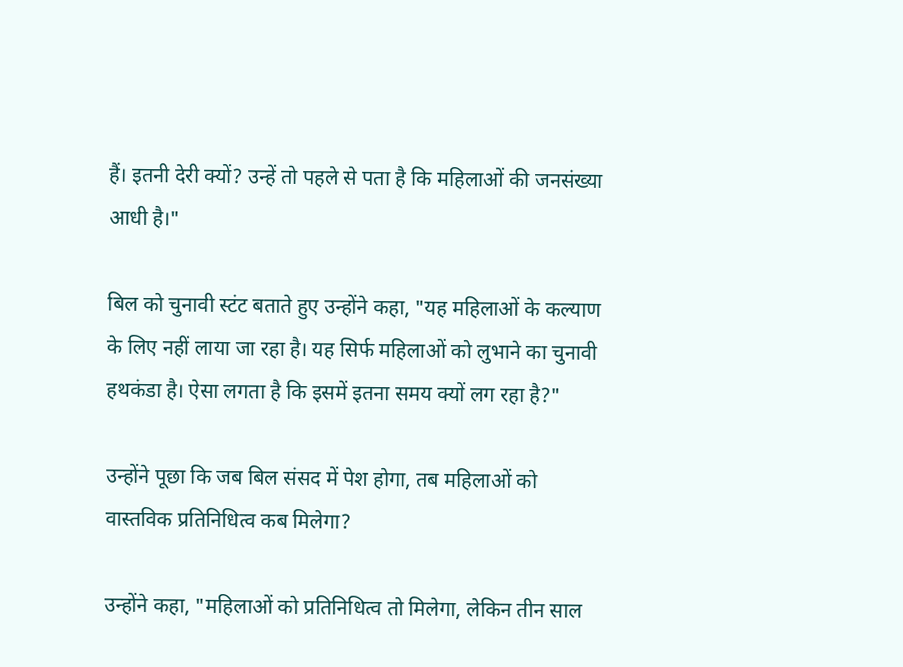हैं। इतनी देरी क्यों? उन्हें तो पहले से पता है कि महिलाओं की जनसंख्या आधी है।"

बिल को चुनावी स्टंट बताते हुए उन्होंने कहा, "यह महिलाओं के कल्याण के लिए नहीं लाया जा रहा है। यह सिर्फ महिलाओं को लुभाने का चुनावी हथकंडा है। ऐसा लगता है कि इसमें इतना समय क्यों लग रहा है?"

उन्होंने पूछा कि जब बिल संसद में पेश होगा, तब महिलाओं को वास्तविक प्रतिनिधित्व कब मिलेगा?

उन्होंने कहा, "महिलाओं को प्रतिनिधित्व तो मिलेगा, लेकिन तीन साल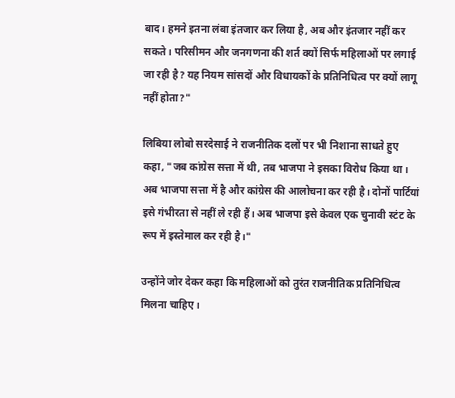बाद। हमने इतना लंबा इंतजार कर लिया है, अब और इंतजार नहीं कर सकते। परिसीमन और जनगणना की शर्त क्यों सिर्फ महिलाओं पर लगाई जा रही है? यह नियम सांसदों और विधायकों के प्रतिनिधित्व पर क्यों लागू नहीं होता?"

लिबिया लोबो सरदेसाई ने राजनीतिक दलों पर भी निशाना साधते हुए कहा, "जब कांग्रेस सत्ता में थी, तब भाजपा ने इसका विरोध किया था। अब भाजपा सत्ता में है और कांग्रेस की आलोचना कर रही है। दोनों पार्टियां इसे गंभीरता से नहीं ले रही हैं। अब भाजपा इसे केवल एक चुनावी स्टंट के रूप में इस्तेमाल कर रही है।"

उन्होंने जोर देकर कहा कि महिलाओं को तुरंत राजनीतिक प्रतिनिधित्व मिलना चाहिए।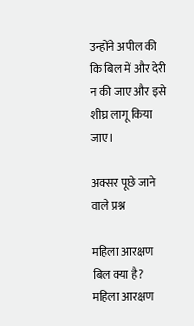उन्होंने अपील की कि बिल में और देरी न की जाए और इसे शीघ्र लागू किया जाए।

अक्सर पूछे जाने वाले प्रश्न

महिला आरक्षण बिल क्या है?
महिला आरक्षण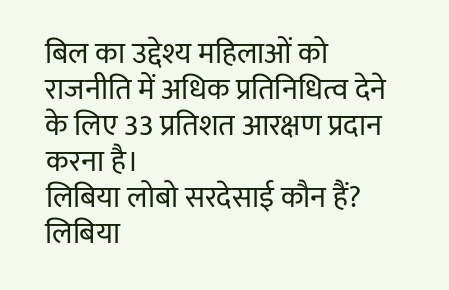बिल का उद्देश्य महिलाओं को राजनीति में अधिक प्रतिनिधित्व देने के लिए 33 प्रतिशत आरक्षण प्रदान करना है।
लिबिया लोबो सरदेसाई कौन हैं?
लिबिया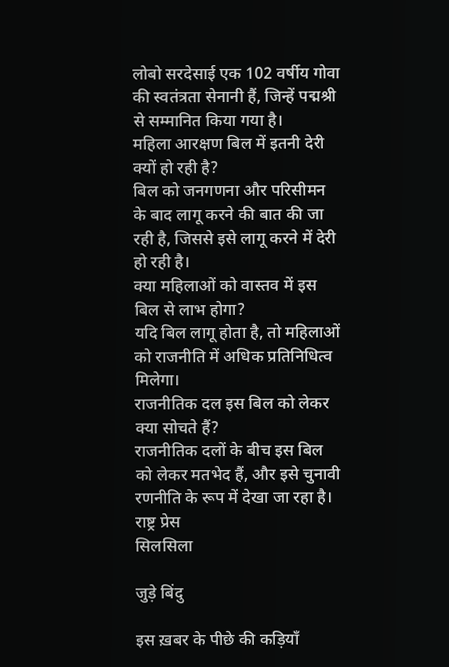लोबो सरदेसाई एक 102 वर्षीय गोवा की स्वतंत्रता सेनानी हैं, जिन्हें पद्मश्री से सम्मानित किया गया है।
महिला आरक्षण बिल में इतनी देरी क्यों हो रही है?
बिल को जनगणना और परिसीमन के बाद लागू करने की बात की जा रही है, जिससे इसे लागू करने में देरी हो रही है।
क्या महिलाओं को वास्तव में इस बिल से लाभ होगा?
यदि बिल लागू होता है, तो महिलाओं को राजनीति में अधिक प्रतिनिधित्व मिलेगा।
राजनीतिक दल इस बिल को लेकर क्या सोचते हैं?
राजनीतिक दलों के बीच इस बिल को लेकर मतभेद हैं, और इसे चुनावी रणनीति के रूप में देखा जा रहा है।
राष्ट्र प्रेस
सिलसिला

जुड़े बिंदु

इस ख़बर के पीछे की कड़ियाँ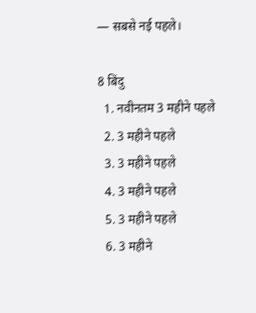— सबसे नई पहले।

8 बिंदु
  1. नवीनतम 3 महीने पहले
  2. 3 महीने पहले
  3. 3 महीने पहले
  4. 3 महीने पहले
  5. 3 महीने पहले
  6. 3 महीने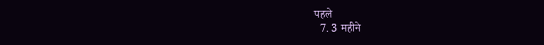पहले
  7. 3 महीने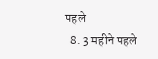पहले
  8. 3 महीने पहले